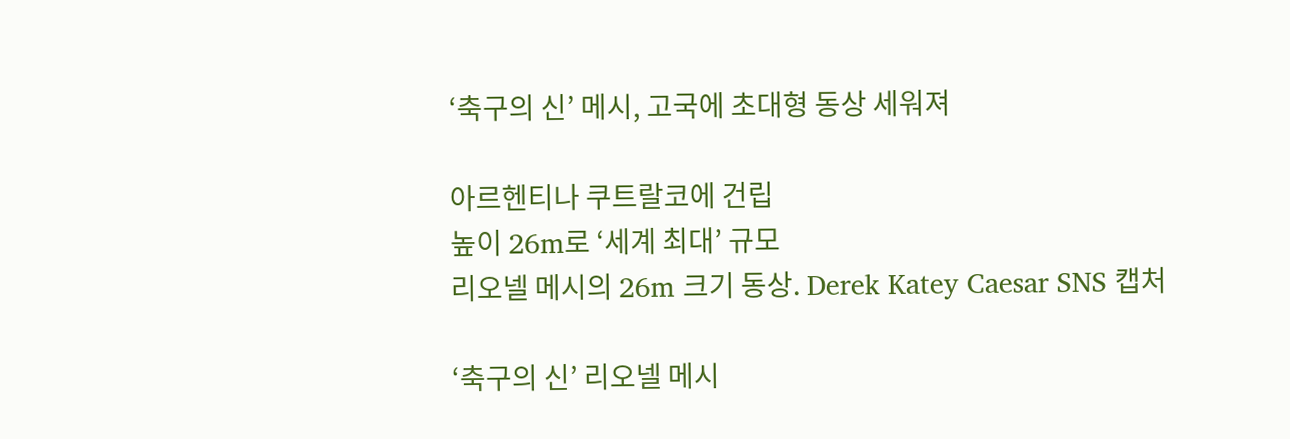‘축구의 신’ 메시, 고국에 초대형 동상 세워져

아르헨티나 쿠트랄코에 건립
높이 26m로 ‘세계 최대’ 규모
리오넬 메시의 26m 크기 동상. Derek Katey Caesar SNS 캡처

‘축구의 신’ 리오넬 메시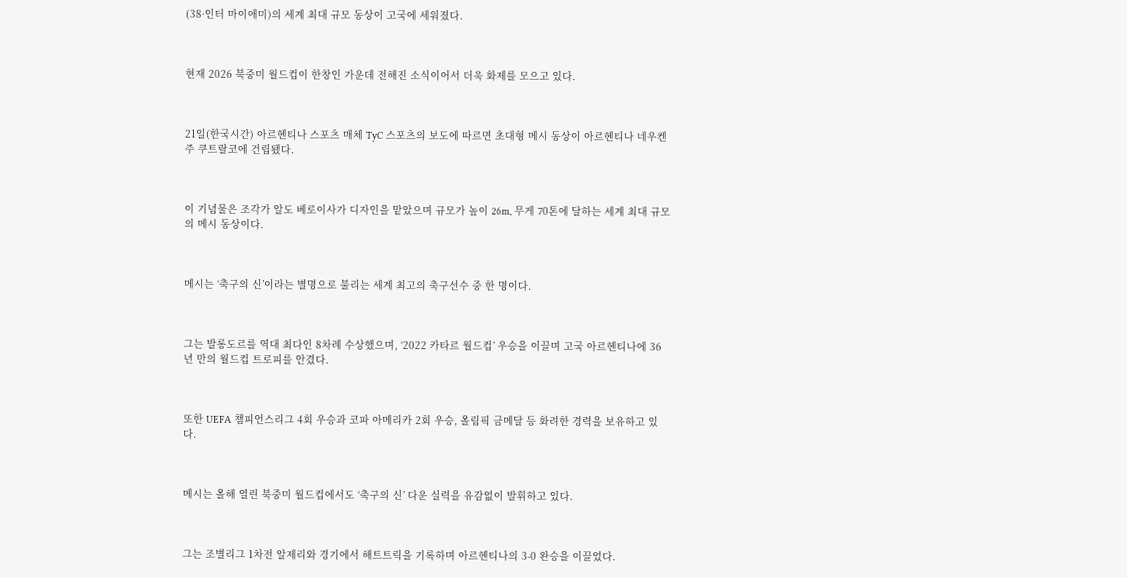(38·인터 마이애미)의 세계 최대 규모 동상이 고국에 세워졌다.



현재 2026 북중미 월드컵이 한창인 가운데 전해진 소식이어서 더욱 화제를 모으고 있다.



21일(한국시간) 아르헨티나 스포츠 매체 TyC 스포츠의 보도에 따르면 초대형 메시 동상이 아르헨티나 네우켄주 쿠트랄코에 건립됐다.



이 기념물은 조각가 알도 베로이사가 디자인을 맡았으며 규모가 높이 26m, 무게 70톤에 달하는 세계 최대 규모의 메시 동상이다.



메시는 ‘축구의 신’이라는 별명으로 불리는 세계 최고의 축구선수 중 한 명이다.



그는 발롱도르를 역대 최다인 8차례 수상했으며, ‘2022 카타르 월드컵’ 우승을 이끌며 고국 아르헨티나에 36년 만의 월드컵 트로피를 안겼다.



또한 UEFA 챔피언스리그 4회 우승과 코파 아메리카 2회 우승, 올림픽 금메달 등 화려한 경력을 보유하고 있다.



메시는 올해 열린 북중미 월드컵에서도 ‘축구의 신’ 다운 실력을 유감없이 발휘하고 있다.



그는 조별리그 1차전 알제리와 경기에서 해트트릭을 기록하며 아르헨티나의 3-0 완승을 이끌었다.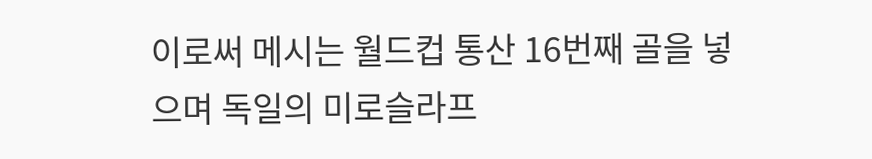이로써 메시는 월드컵 통산 16번째 골을 넣으며 독일의 미로슬라프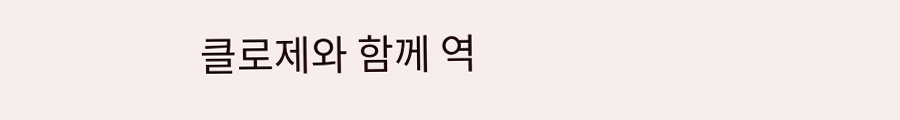클로제와 함께 역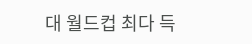대 월드컵 최다 득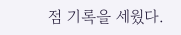점 기록을 세웠다.